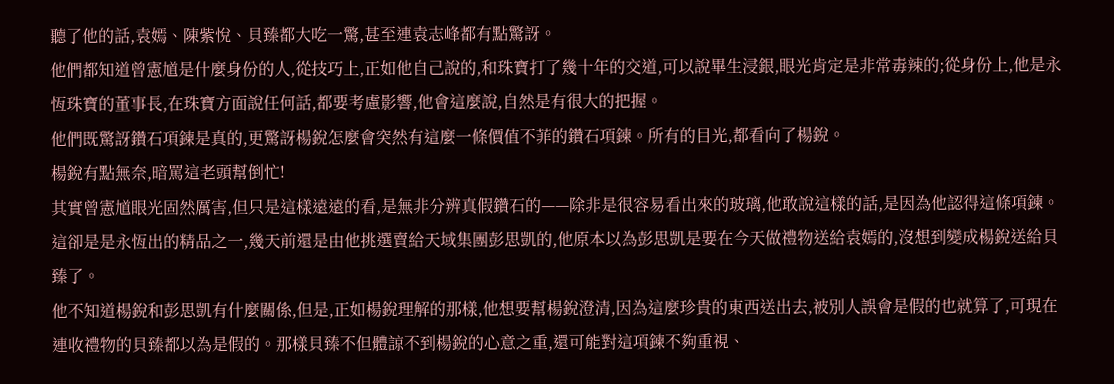聽了他的話,袁嫣、陳紫悅、貝臻都大吃一驚,甚至連袁志峰都有點驚訝。
他們都知道曾憲馗是什麼身份的人,從技巧上,正如他自己說的,和珠寶打了幾十年的交道,可以說畢生浸銀,眼光肯定是非常毒辣的;從身份上,他是永恆珠寶的董事長,在珠寶方面說任何話,都要考慮影響,他會這麼說,自然是有很大的把握。
他們既驚訝鑽石項鍊是真的,更驚訝楊銳怎麼會突然有這麼一條價值不菲的鑽石項鍊。所有的目光,都看向了楊銳。
楊銳有點無奈,暗罵這老頭幫倒忙!
其實曾憲馗眼光固然厲害,但只是這樣遠遠的看,是無非分辨真假鑽石的——除非是很容易看出來的玻璃,他敢說這樣的話,是因為他認得這條項鍊。這卻是是永恆出的精品之一,幾天前還是由他挑選賣給天域集團彭思凱的,他原本以為彭思凱是要在今天做禮物送給袁嫣的,沒想到變成楊銳送給貝臻了。
他不知道楊銳和彭思凱有什麼關係,但是,正如楊銳理解的那樣,他想要幫楊銳澄清,因為這麼珍貴的東西送出去,被別人誤會是假的也就算了,可現在連收禮物的貝臻都以為是假的。那樣貝臻不但體諒不到楊銳的心意之重,還可能對這項鍊不夠重視、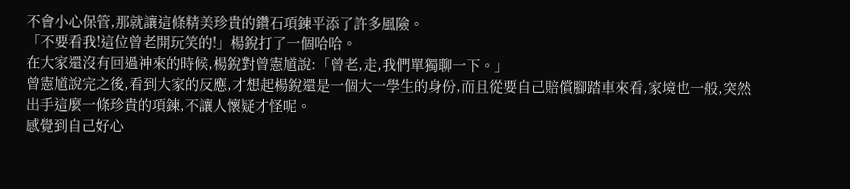不會小心保管,那就讓這條精美珍貴的鑽石項鍊平添了許多風險。
「不要看我!這位曾老開玩笑的!」楊銳打了一個哈哈。
在大家還沒有回過神來的時候,楊銳對曾憲馗說:「曾老,走,我們單獨聊一下。」
曾憲馗說完之後,看到大家的反應,才想起楊銳還是一個大一學生的身份,而且從要自己賠償腳踏車來看,家境也一般,突然出手這麼一條珍貴的項鍊,不讓人懷疑才怪呢。
感覺到自己好心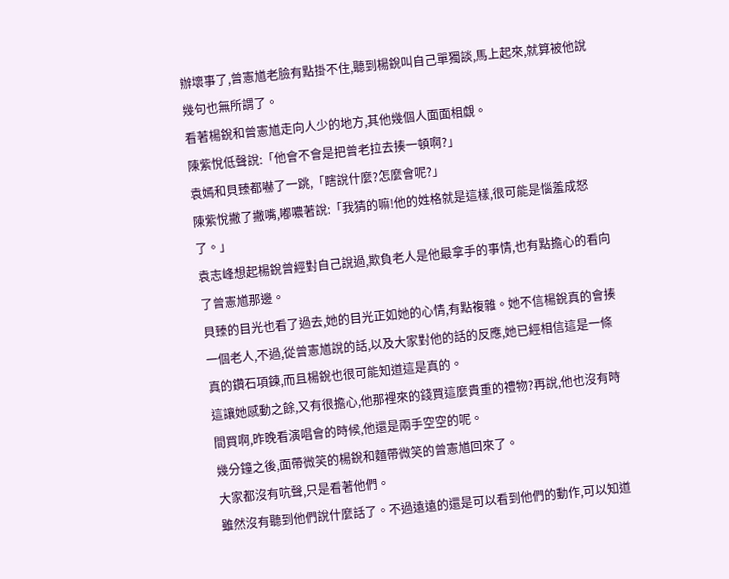辦壞事了,曾憲馗老臉有點掛不住,聽到楊銳叫自己單獨談,馬上起來,就算被他說幾句也無所謂了。
看著楊銳和曾憲馗走向人少的地方,其他幾個人面面相覷。
陳紫悅低聲說:「他會不會是把曾老拉去揍一頓啊?」
袁嫣和貝臻都嚇了一跳,「瞎說什麼?怎麼會呢?」
陳紫悅撇了撇嘴,嘟噥著說:「我猜的嘛!他的姓格就是這樣,很可能是惱羞成怒了。」
袁志峰想起楊銳曾經對自己說過,欺負老人是他最拿手的事情,也有點擔心的看向了曾憲馗那邊。
貝臻的目光也看了過去,她的目光正如她的心情,有點複雜。她不信楊銳真的會揍一個老人,不過,從曾憲馗說的話,以及大家對他的話的反應,她已經相信這是一條真的鑽石項鍊,而且楊銳也很可能知道這是真的。
這讓她感動之餘,又有很擔心,他那裡來的錢買這麼貴重的禮物?再說,他也沒有時間買啊,昨晚看演唱會的時候,他還是兩手空空的呢。
幾分鐘之後,面帶微笑的楊銳和麵帶微笑的曾憲馗回來了。
大家都沒有吭聲,只是看著他們。
雖然沒有聽到他們說什麼話了。不過遠遠的還是可以看到他們的動作,可以知道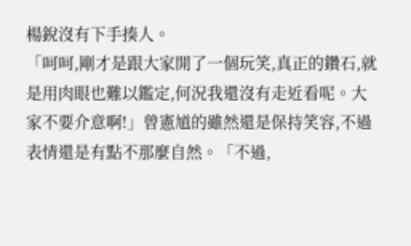楊銳沒有下手揍人。
「呵呵,剛才是跟大家開了一個玩笑,真正的鑽石,就是用肉眼也難以鑑定,何況我還沒有走近看呢。大家不要介意啊!」曾憲馗的雖然還是保持笑容,不過表情還是有點不那麼自然。「不過,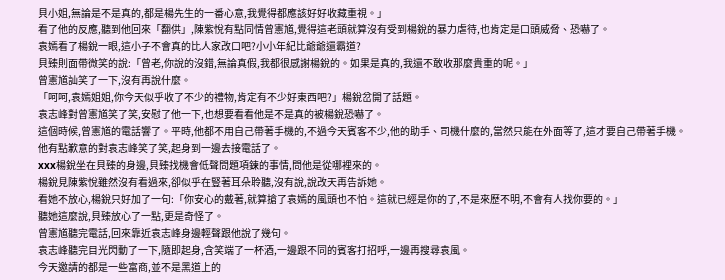貝小姐,無論是不是真的,都是楊先生的一番心意,我覺得都應該好好收藏重視。」
看了他的反應,聽到他回來「翻供」,陳紫悅有點同情曾憲馗,覺得這老頭就算沒有受到楊銳的暴力虐待,也肯定是口頭威脅、恐嚇了。
袁嫣看了楊銳一眼,這小子不會真的比人家改口吧?小小年紀比爺爺還霸道?
貝臻則面帶微笑的說:「曾老,你說的沒錯,無論真假,我都很感謝楊銳的。如果是真的,我還不敢收那麼貴重的呢。」
曾憲馗訕笑了一下,沒有再說什麼。
「呵呵,袁嫣姐姐,你今天似乎收了不少的禮物,肯定有不少好東西吧?」楊銳岔開了話題。
袁志峰對曾憲馗笑了笑,安慰了他一下,也想要看看他是不是真的被楊銳恐嚇了。
這個時候,曾憲馗的電話響了。平時,他都不用自己帶著手機的,不過今天賓客不少,他的助手、司機什麼的,當然只能在外面等了,這才要自己帶著手機。
他有點歉意的對袁志峰笑了笑,起身到一邊去接電話了。
xxx楊銳坐在貝臻的身邊,貝臻找機會低聲問題項鍊的事情,問他是從哪裡來的。
楊銳見陳紫悅雖然沒有看過來,卻似乎在豎著耳朵聆聽,沒有說,說改天再告訴她。
看她不放心,楊銳只好加了一句:「你安心的戴著,就算搶了袁嫣的風頭也不怕。這就已經是你的了,不是來歷不明,不會有人找你要的。」
聽她這麼說,貝臻放心了一點,更是奇怪了。
曾憲馗聽完電話,回來靠近袁志峰身邊輕聲跟他說了幾句。
袁志峰聽完目光閃動了一下,隨即起身,含笑端了一杯酒,一邊跟不同的賓客打招呼,一邊再搜尋袁風。
今天邀請的都是一些富商,並不是黑道上的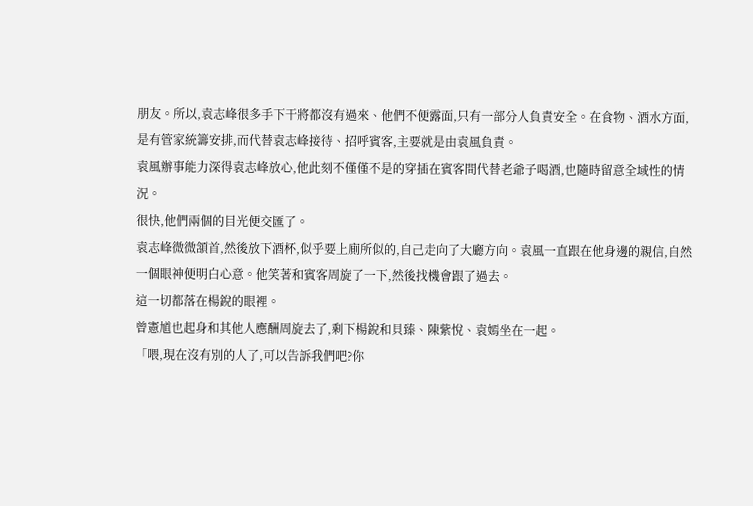朋友。所以,袁志峰很多手下干將都沒有過來、他們不便露面,只有一部分人負責安全。在食物、酒水方面,是有管家統籌安排,而代替袁志峰接待、招呼賓客,主要就是由袁風負責。
袁風辦事能力深得袁志峰放心,他此刻不僅僅不是的穿插在賓客間代替老爺子喝酒,也隨時留意全域性的情況。
很快,他們兩個的目光便交匯了。
袁志峰微微頷首,然後放下酒杯,似乎要上廁所似的,自己走向了大廳方向。袁風一直跟在他身邊的親信,自然一個眼神便明白心意。他笑著和賓客周旋了一下,然後找機會跟了過去。
這一切都落在楊銳的眼裡。
曾憲馗也起身和其他人應酬周旋去了,剩下楊銳和貝臻、陳紫悅、袁嫣坐在一起。
「喂,現在沒有別的人了,可以告訴我們吧?你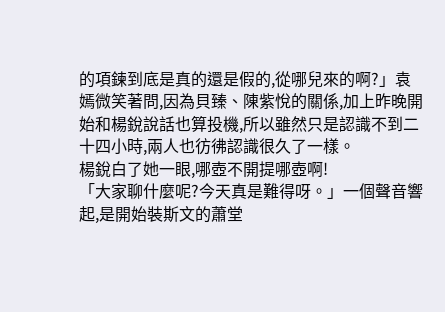的項鍊到底是真的還是假的,從哪兒來的啊?」袁嫣微笑著問,因為貝臻、陳紫悅的關係,加上昨晚開始和楊銳說話也算投機,所以雖然只是認識不到二十四小時,兩人也彷彿認識很久了一樣。
楊銳白了她一眼,哪壺不開提哪壺啊!
「大家聊什麼呢?今天真是難得呀。」一個聲音響起,是開始裝斯文的蕭堂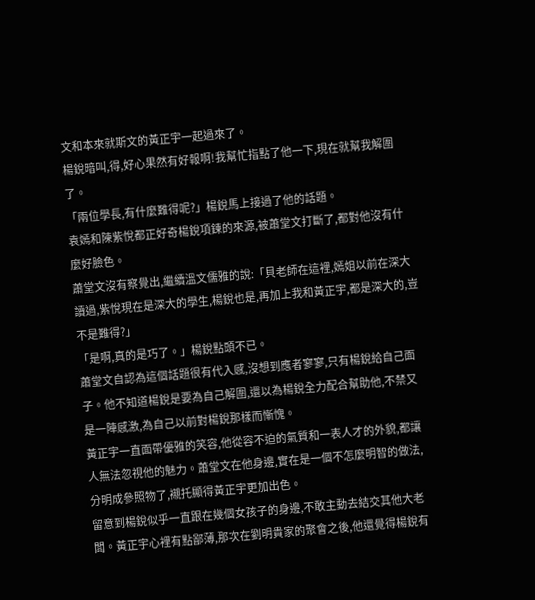文和本來就斯文的黃正宇一起過來了。
楊銳暗叫,得,好心果然有好報啊!我幫忙指點了他一下,現在就幫我解圍了。
「兩位學長,有什麼難得呢?」楊銳馬上接過了他的話題。
袁嫣和陳紫悅都正好奇楊銳項鍊的來源,被蕭堂文打斷了,都對他沒有什麼好臉色。
蕭堂文沒有察覺出,繼續溫文儒雅的說:「貝老師在這裡,嫣姐以前在深大讀過,紫悅現在是深大的學生,楊銳也是,再加上我和黃正宇,都是深大的,豈不是難得?」
「是啊,真的是巧了。」楊銳點頭不已。
蕭堂文自認為這個話題很有代入感,沒想到應者寥寥,只有楊銳給自己面子。他不知道楊銳是要為自己解圍,還以為楊銳全力配合幫助他,不禁又是一陣感激,為自己以前對楊銳那樣而慚愧。
黃正宇一直面帶優雅的笑容,他從容不迫的氣質和一表人才的外貌,都讓人無法忽視他的魅力。蕭堂文在他身邊,實在是一個不怎麼明智的做法,分明成參照物了,襯托顯得黃正宇更加出色。
留意到楊銳似乎一直跟在幾個女孩子的身邊,不敢主動去結交其他大老闆。黃正宇心裡有點鄙薄,那次在劉明貴家的聚會之後,他還覺得楊銳有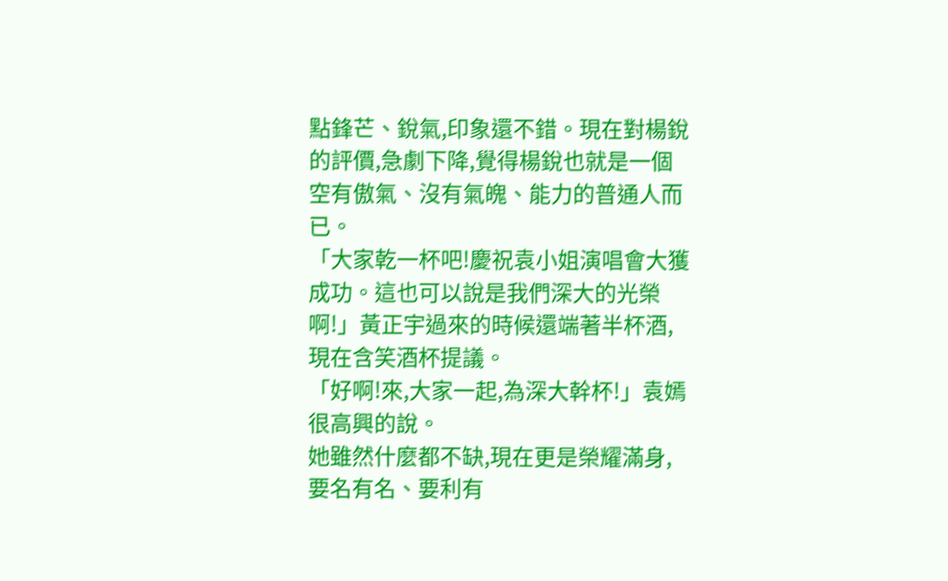點鋒芒、銳氣,印象還不錯。現在對楊銳的評價,急劇下降,覺得楊銳也就是一個空有傲氣、沒有氣魄、能力的普通人而已。
「大家乾一杯吧!慶祝袁小姐演唱會大獲成功。這也可以說是我們深大的光榮啊!」黃正宇過來的時候還端著半杯酒,現在含笑酒杯提議。
「好啊!來,大家一起,為深大幹杯!」袁嫣很高興的說。
她雖然什麼都不缺,現在更是榮耀滿身,要名有名、要利有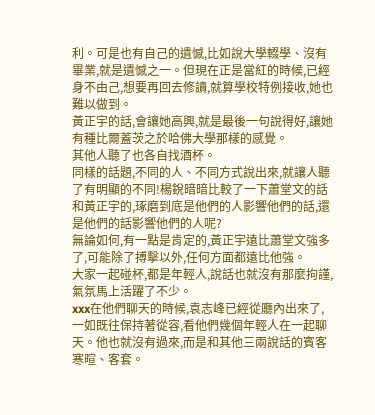利。可是也有自己的遺憾,比如說大學輟學、沒有畢業,就是遺憾之一。但現在正是當紅的時候,已經身不由己,想要再回去修讀,就算學校特例接收,她也難以做到。
黃正宇的話,會讓她高興,就是最後一句說得好,讓她有種比爾蓋茨之於哈佛大學那樣的感覺。
其他人聽了也各自找酒杯。
同樣的話題,不同的人、不同方式說出來,就讓人聽了有明顯的不同!楊銳暗暗比較了一下蕭堂文的話和黃正宇的,琢磨到底是他們的人影響他們的話,還是他們的話影響他們的人呢?
無論如何,有一點是肯定的,黃正宇遠比蕭堂文強多了,可能除了搏擊以外,任何方面都遠比他強。
大家一起碰杯,都是年輕人,說話也就沒有那麼拘謹,氣氛馬上活躍了不少。
xxx在他們聊天的時候,袁志峰已經從廳內出來了,一如既往保持著從容,看他們幾個年輕人在一起聊天。他也就沒有過來,而是和其他三兩說話的賓客寒暄、客套。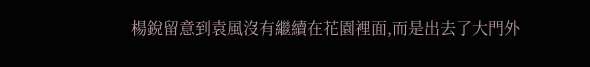楊銳留意到袁風沒有繼續在花園裡面,而是出去了大門外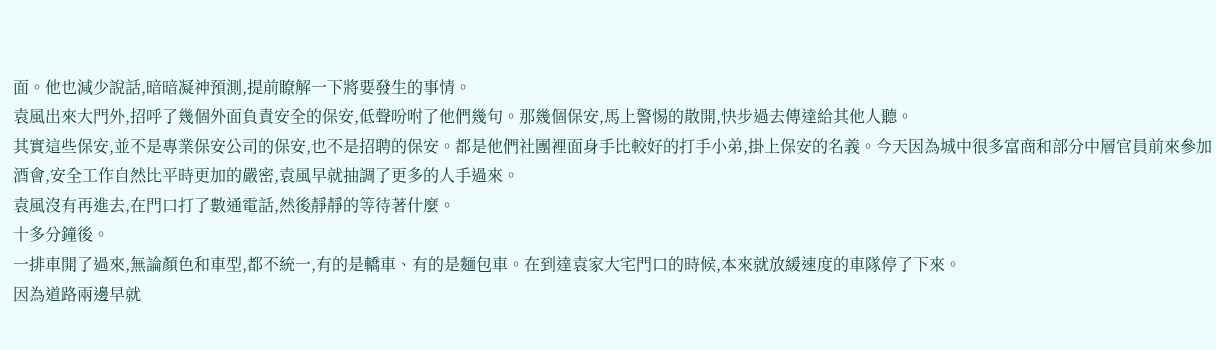面。他也減少說話,暗暗凝神預測,提前瞭解一下將要發生的事情。
袁風出來大門外,招呼了幾個外面負責安全的保安,低聲吩咐了他們幾句。那幾個保安,馬上警惕的散開,快步過去傳達給其他人聽。
其實這些保安,並不是專業保安公司的保安,也不是招聘的保安。都是他們社團裡面身手比較好的打手小弟,掛上保安的名義。今天因為城中很多富商和部分中層官員前來參加酒會,安全工作自然比平時更加的嚴密,袁風早就抽調了更多的人手過來。
袁風沒有再進去,在門口打了數通電話,然後靜靜的等待著什麼。
十多分鐘後。
一排車開了過來,無論顏色和車型,都不統一,有的是轎車、有的是麵包車。在到達袁家大宅門口的時候,本來就放緩速度的車隊停了下來。
因為道路兩邊早就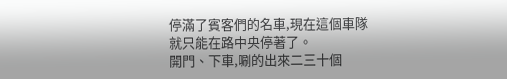停滿了賓客們的名車,現在這個車隊就只能在路中央停著了。
開門、下車,唰的出來二三十個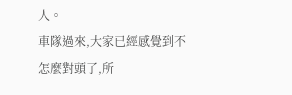人。
車隊過來,大家已經感覺到不怎麼對頭了,所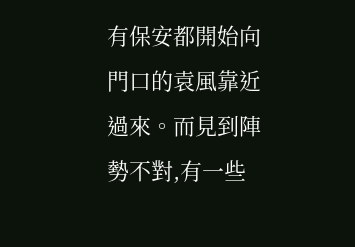有保安都開始向門口的袁風靠近過來。而見到陣勢不對,有一些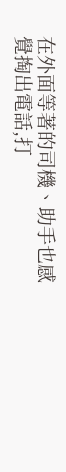在外面等著的司機、助手也感覺掏出電話,打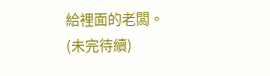給裡面的老闆。
(未完待續)